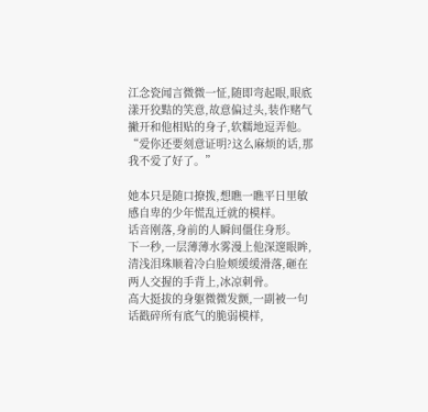江念瓷闻言微微一怔,随即弯起眼,眼底漾开狡黠的笑意,故意偏过头,装作赌气撇开和他相贴的身子,软糯地逗弄他。
“爱你还要刻意证明?这么麻烦的话,那我不爱了好了。”

她本只是随口撩拨,想瞧一瞧平日里敏感自卑的少年慌乱迁就的模样。
话音刚落,身前的人瞬间僵住身形。
下一秒,一层薄薄水雾漫上他深邃眼眸,清浅泪珠顺着冷白脸颊缓缓滑落,砸在两人交握的手背上,冰凉刺骨。
高大挺拔的身躯微微发颤,一副被一句话戳碎所有底气的脆弱模样,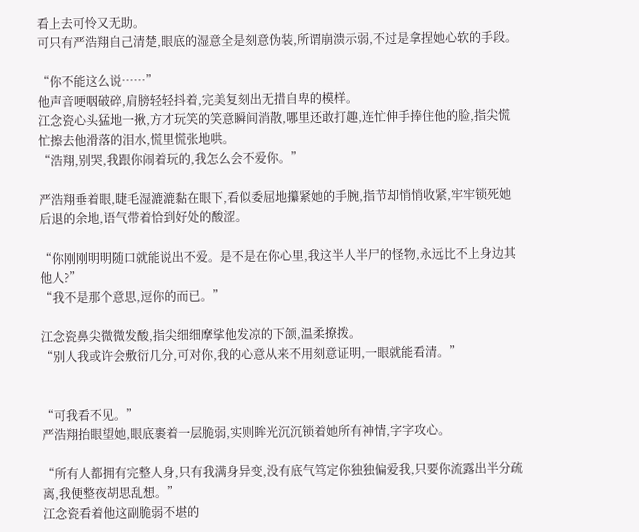看上去可怜又无助。
可只有严浩翔自己清楚,眼底的湿意全是刻意伪装,所谓崩溃示弱,不过是拿捏她心软的手段。

“你不能这么说……”
他声音哽咽破碎,肩膀轻轻抖着,完美复刻出无措自卑的模样。
江念瓷心头猛地一揪,方才玩笑的笑意瞬间消散,哪里还敢打趣,连忙伸手捧住他的脸,指尖慌忙擦去他滑落的泪水,慌里慌张地哄。
“浩翔,别哭,我跟你闹着玩的,我怎么会不爱你。”

严浩翔垂着眼,睫毛湿漉漉黏在眼下,看似委屈地攥紧她的手腕,指节却悄悄收紧,牢牢锁死她后退的余地,语气带着恰到好处的酸涩。

“你刚刚明明随口就能说出不爱。是不是在你心里,我这半人半尸的怪物,永远比不上身边其他人?”
“我不是那个意思,逗你的而已。”

江念瓷鼻尖微微发酸,指尖细细摩挲他发凉的下颌,温柔撩拨。
“别人我或许会敷衍几分,可对你,我的心意从来不用刻意证明,一眼就能看清。”


“可我看不见。”
严浩翔抬眼望她,眼底裹着一层脆弱,实则眸光沉沉锁着她所有神情,字字攻心。

“所有人都拥有完整人身,只有我满身异变,没有底气笃定你独独偏爱我,只要你流露出半分疏离,我便整夜胡思乱想。”
江念瓷看着他这副脆弱不堪的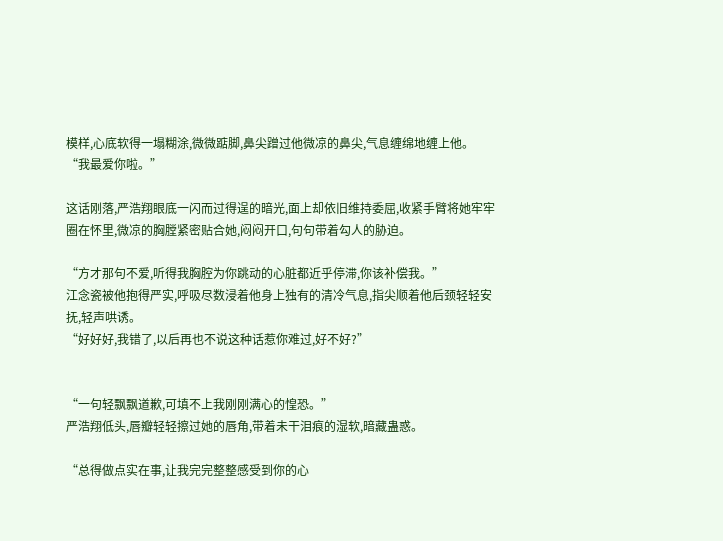模样,心底软得一塌糊涂,微微踮脚,鼻尖蹭过他微凉的鼻尖,气息缠绵地缠上他。
“我最爱你啦。”

这话刚落,严浩翔眼底一闪而过得逞的暗光,面上却依旧维持委屈,收紧手臂将她牢牢圈在怀里,微凉的胸膛紧密贴合她,闷闷开口,句句带着勾人的胁迫。

“方才那句不爱,听得我胸腔为你跳动的心脏都近乎停滞,你该补偿我。”
江念瓷被他抱得严实,呼吸尽数浸着他身上独有的清冷气息,指尖顺着他后颈轻轻安抚,轻声哄诱。
“好好好,我错了,以后再也不说这种话惹你难过,好不好?”


“一句轻飘飘道歉,可填不上我刚刚满心的惶恐。”
严浩翔低头,唇瓣轻轻擦过她的唇角,带着未干泪痕的湿软,暗藏蛊惑。

“总得做点实在事,让我完完整整感受到你的心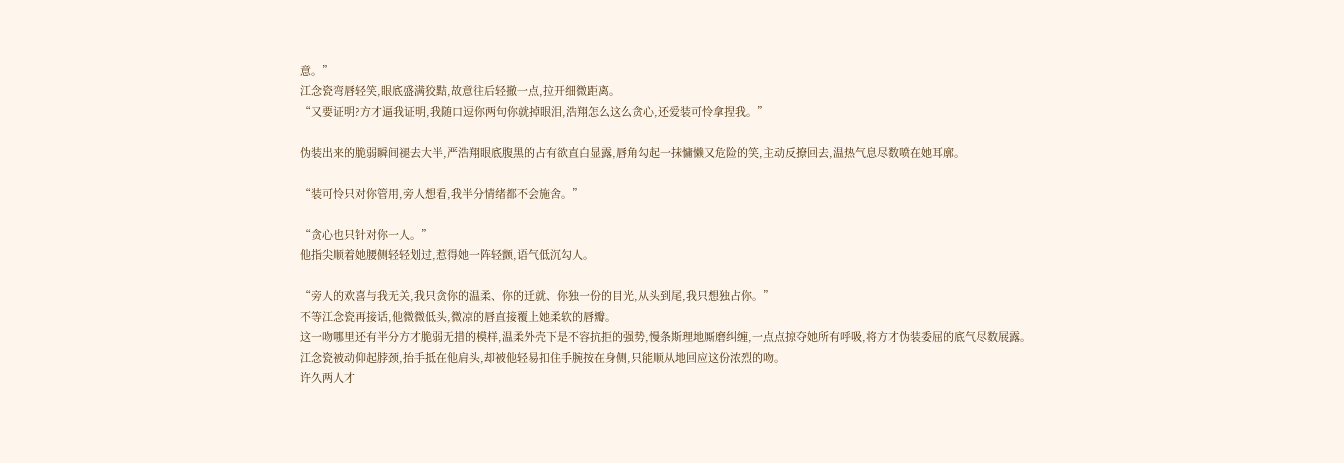意。”
江念瓷弯唇轻笑,眼底盛满狡黠,故意往后轻撤一点,拉开细微距离。
“又要证明?方才逼我证明,我随口逗你两句你就掉眼泪,浩翔怎么这么贪心,还爱装可怜拿捏我。”

伪装出来的脆弱瞬间褪去大半,严浩翔眼底腹黑的占有欲直白显露,唇角勾起一抹慵懒又危险的笑,主动反撩回去,温热气息尽数喷在她耳廓。

“装可怜只对你管用,旁人想看,我半分情绪都不会施舍。”

“贪心也只针对你一人。”
他指尖顺着她腰侧轻轻划过,惹得她一阵轻颤,语气低沉勾人。

“旁人的欢喜与我无关,我只贪你的温柔、你的迁就、你独一份的目光,从头到尾,我只想独占你。”
不等江念瓷再接话,他微微低头,微凉的唇直接覆上她柔软的唇瓣。
这一吻哪里还有半分方才脆弱无措的模样,温柔外壳下是不容抗拒的强势,慢条斯理地厮磨纠缠,一点点掠夺她所有呼吸,将方才伪装委屈的底气尽数展露。
江念瓷被动仰起脖颈,抬手抵在他肩头,却被他轻易扣住手腕按在身侧,只能顺从地回应这份浓烈的吻。
许久两人才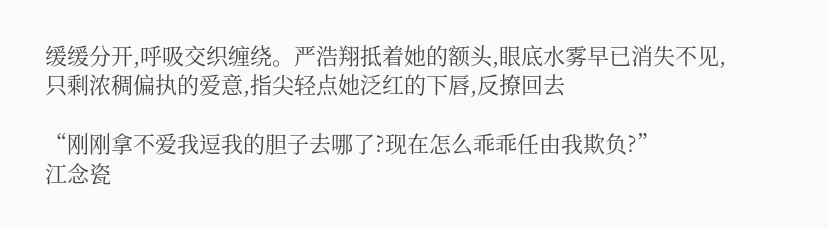缓缓分开,呼吸交织缠绕。严浩翔抵着她的额头,眼底水雾早已消失不见,只剩浓稠偏执的爱意,指尖轻点她泛红的下唇,反撩回去

“刚刚拿不爱我逗我的胆子去哪了?现在怎么乖乖任由我欺负?”
江念瓷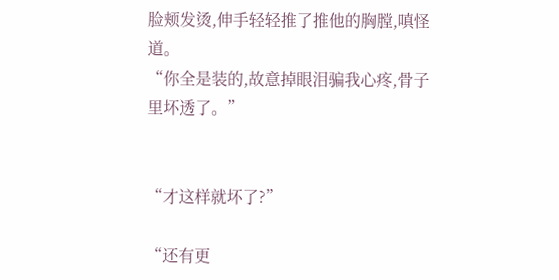脸颊发烫,伸手轻轻推了推他的胸膛,嗔怪道。
“你全是装的,故意掉眼泪骗我心疼,骨子里坏透了。”


“才这样就坏了?”

“还有更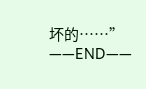坏的……”
——END——